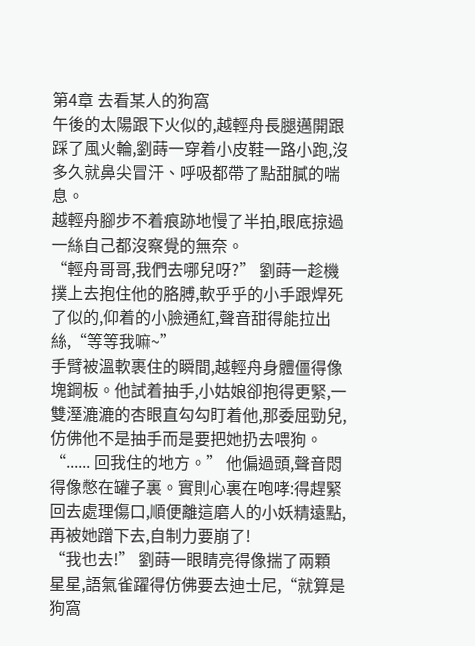第4章 去看某人的狗窩
午後的太陽跟下火似的,越輕舟長腿邁開跟踩了風火輪,劉蒔一穿着小皮鞋一路小跑,沒多久就鼻尖冒汗、呼吸都帶了點甜膩的喘息。
越輕舟腳步不着痕跡地慢了半拍,眼底掠過一絲自己都沒察覺的無奈。
“輕舟哥哥,我們去哪兒呀?” 劉蒔一趁機撲上去抱住他的胳膊,軟乎乎的小手跟焊死了似的,仰着的小臉通紅,聲音甜得能拉出絲,“等等我嘛~”
手臂被溫軟裹住的瞬間,越輕舟身體僵得像塊鋼板。他試着抽手,小姑娘卻抱得更緊,一雙溼漉漉的杏眼直勾勾盯着他,那委屈勁兒,仿佛他不是抽手而是要把她扔去喂狗。
“...... 回我住的地方。” 他偏過頭,聲音悶得像憋在罐子裏。實則心裏在咆哮:得趕緊回去處理傷口,順便離這磨人的小妖精遠點,再被她蹭下去,自制力要崩了!
“我也去!” 劉蒔一眼睛亮得像揣了兩顆星星,語氣雀躍得仿佛要去迪士尼,“就算是狗窩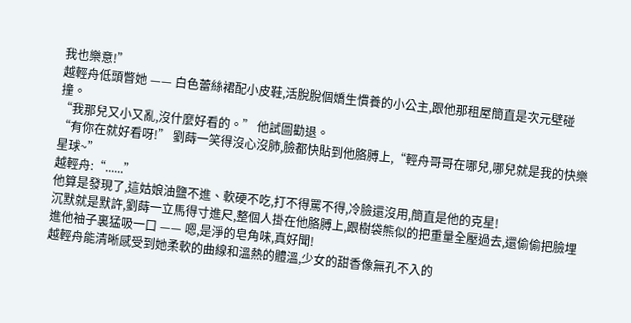我也樂意!”
越輕舟低頭瞥她 —— 白色蕾絲裙配小皮鞋,活脫脫個嬌生慣養的小公主,跟他那租屋簡直是次元壁碰撞。
“我那兒又小又亂,沒什麼好看的。” 他試圖勸退。
“有你在就好看呀!” 劉蒔一笑得沒心沒肺,臉都快貼到他胳膊上,“輕舟哥哥在哪兒,哪兒就是我的快樂星球~”
越輕舟:“......”
他算是發現了,這姑娘油鹽不進、軟硬不吃,打不得罵不得,冷臉還沒用,簡直是他的克星!
沉默就是默許,劉蒔一立馬得寸進尺,整個人掛在他胳膊上,跟樹袋熊似的把重量全壓過去,還偷偷把臉埋進他袖子裏猛吸一口 —— 嗯,是淨的皂角味,真好聞!
越輕舟能清晰感受到她柔軟的曲線和溫熱的體溫,少女的甜香像無孔不入的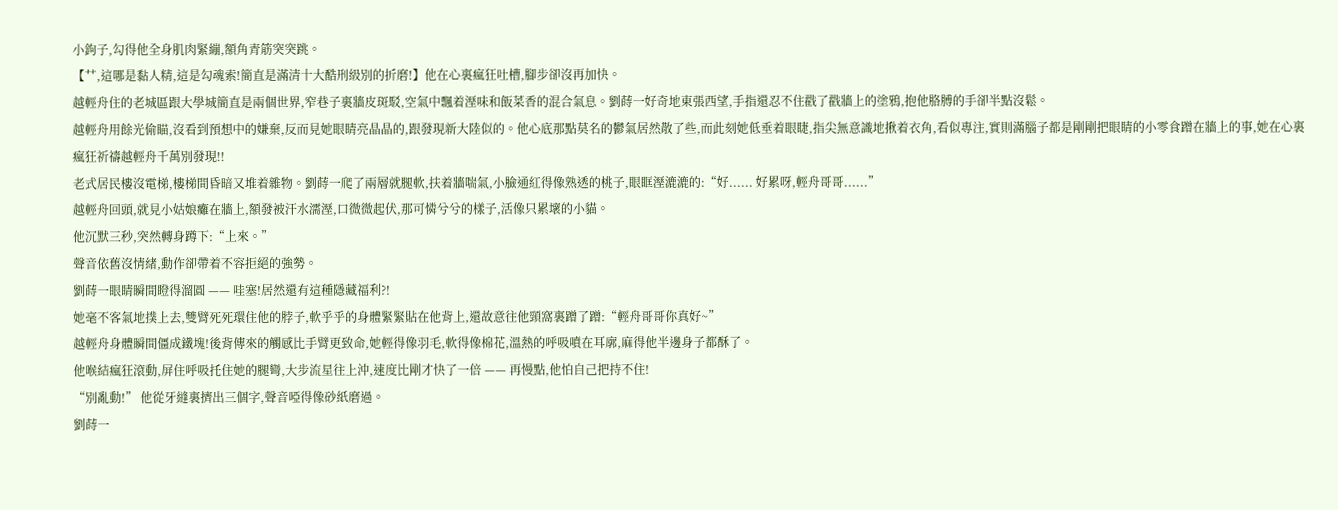小鉤子,勾得他全身肌肉緊繃,額角青筋突突跳。
【艹,這哪是黏人精,這是勾魂索!簡直是滿清十大酷刑級別的折磨!】他在心裏瘋狂吐槽,腳步卻沒再加快。
越輕舟住的老城區跟大學城簡直是兩個世界,窄巷子裏牆皮斑駁,空氣中飄着溼味和飯菜香的混合氣息。劉蒔一好奇地東張西望,手指還忍不住戳了戳牆上的塗鴉,抱他胳膊的手卻半點沒鬆。
越輕舟用餘光偷瞄,沒看到預想中的嫌棄,反而見她眼睛亮晶晶的,跟發現新大陸似的。他心底那點莫名的鬱氣居然散了些,而此刻她低垂着眼睫,指尖無意識地揪着衣角,看似專注,實則滿腦子都是剛剛把眼睛的小零食蹭在牆上的事,她在心裏瘋狂祈禱越輕舟千萬別發現!!
老式居民樓沒電梯,樓梯間昏暗又堆着雜物。劉蒔一爬了兩層就腿軟,扶着牆喘氣,小臉通紅得像熟透的桃子,眼眶溼漉漉的:“好...... 好累呀,輕舟哥哥......”
越輕舟回頭,就見小姑娘癱在牆上,額發被汗水濡溼,口微微起伏,那可憐兮兮的樣子,活像只累壞的小貓。
他沉默三秒,突然轉身蹲下:“上來。”
聲音依舊沒情緒,動作卻帶着不容拒絕的強勢。
劉蒔一眼睛瞬間瞪得溜圓 —— 哇塞!居然還有這種隱藏福利?!
她毫不客氣地撲上去,雙臂死死環住他的脖子,軟乎乎的身體緊緊貼在他背上,還故意往他頸窩裏蹭了蹭:“輕舟哥哥你真好~”
越輕舟身體瞬間僵成鐵塊!後背傳來的觸感比手臂更致命,她輕得像羽毛,軟得像棉花,溫熱的呼吸噴在耳廓,麻得他半邊身子都酥了。
他喉結瘋狂滾動,屏住呼吸托住她的腿彎,大步流星往上沖,速度比剛才快了一倍 —— 再慢點,他怕自己把持不住!
“別亂動!” 他從牙縫裏擠出三個字,聲音啞得像砂紙磨過。
劉蒔一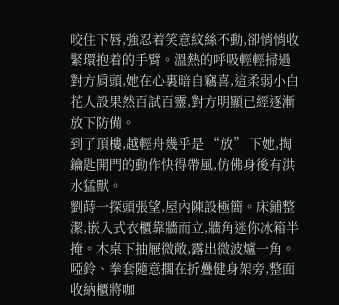咬住下唇,強忍着笑意紋絲不動,卻悄悄收緊環抱着的手臂。溫熱的呼吸輕輕掃過對方肩頭,她在心裏暗自竊喜,這柔弱小白花人設果然百試百靈,對方明顯已經逐漸放下防備。
到了頂樓,越輕舟幾乎是 “放” 下她,掏鑰匙開門的動作快得帶風,仿佛身後有洪水猛獸。
劉蒔一探頭張望,屋內陳設極簡。床鋪整潔,嵌入式衣櫃靠牆而立,牆角迷你冰箱半掩。木桌下抽屜微敞,露出微波爐一角。啞鈴、拳套隨意擱在折疊健身架旁,整面收納櫃將咖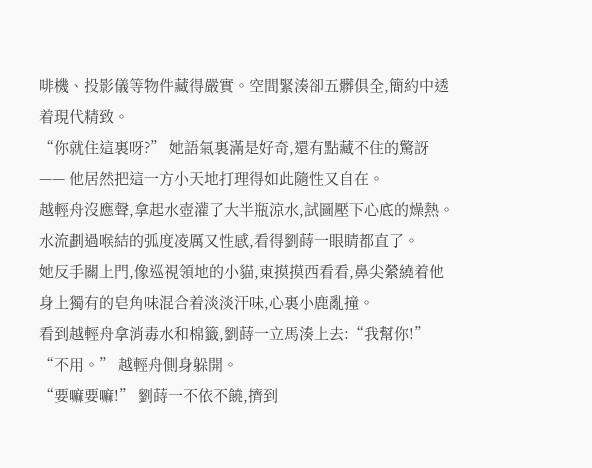啡機、投影儀等物件藏得嚴實。空間緊湊卻五髒俱全,簡約中透着現代精致。
“你就住這裏呀?” 她語氣裏滿是好奇,還有點藏不住的驚訝 —— 他居然把這一方小天地打理得如此隨性又自在。
越輕舟沒應聲,拿起水壺灌了大半瓶涼水,試圖壓下心底的燥熱。水流劃過喉結的弧度凌厲又性感,看得劉蒔一眼睛都直了。
她反手關上門,像巡視領地的小貓,東摸摸西看看,鼻尖縈繞着他身上獨有的皂角味混合着淡淡汗味,心裏小鹿亂撞。
看到越輕舟拿消毒水和棉籤,劉蒔一立馬湊上去:“我幫你!”
“不用。” 越輕舟側身躲開。
“要嘛要嘛!” 劉蒔一不依不饒,擠到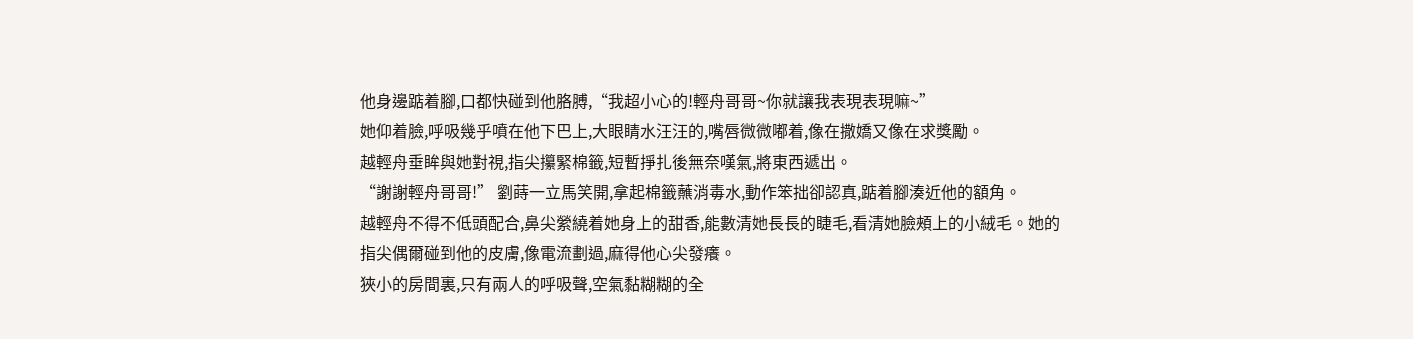他身邊踮着腳,口都快碰到他胳膊,“我超小心的!輕舟哥哥~你就讓我表現表現嘛~”
她仰着臉,呼吸幾乎噴在他下巴上,大眼睛水汪汪的,嘴唇微微嘟着,像在撒嬌又像在求獎勵。
越輕舟垂眸與她對視,指尖攥緊棉籤,短暫掙扎後無奈嘆氣,將東西遞出。
“謝謝輕舟哥哥!” 劉蒔一立馬笑開,拿起棉籤蘸消毒水,動作笨拙卻認真,踮着腳湊近他的額角。
越輕舟不得不低頭配合,鼻尖縈繞着她身上的甜香,能數清她長長的睫毛,看清她臉頰上的小絨毛。她的指尖偶爾碰到他的皮膚,像電流劃過,麻得他心尖發癢。
狹小的房間裏,只有兩人的呼吸聲,空氣黏糊糊的全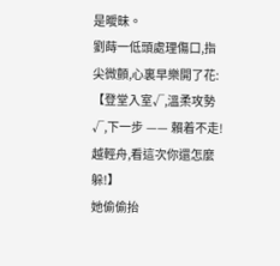是曖昧。
劉蒔一低頭處理傷口,指尖微顫,心裏早樂開了花:【登堂入室√,溫柔攻勢√,下一步 —— 賴着不走!越輕舟,看這次你還怎麼躲!】
她偷偷抬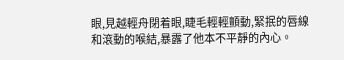眼,見越輕舟閉着眼,睫毛輕輕顫動,緊抿的唇線和滾動的喉結,暴露了他本不平靜的內心。